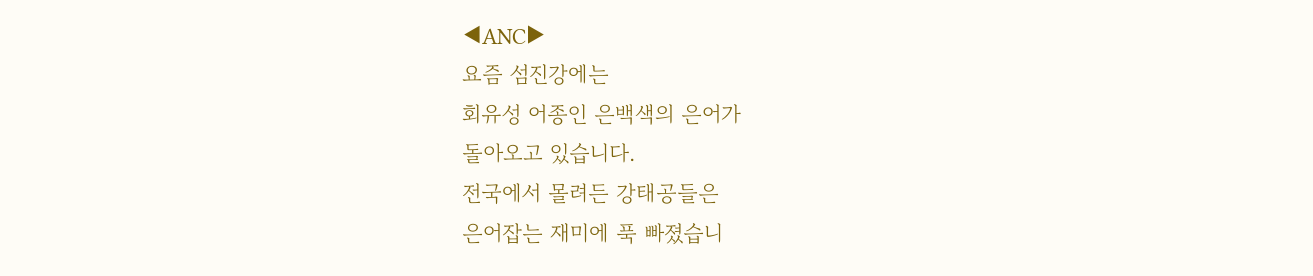◀ANC▶
요즘 섬진강에는
회유성 어종인 은백색의 은어가
돌아오고 있습니다.
전국에서 몰려든 강태공들은
은어잡는 재미에 푹 빠졌습니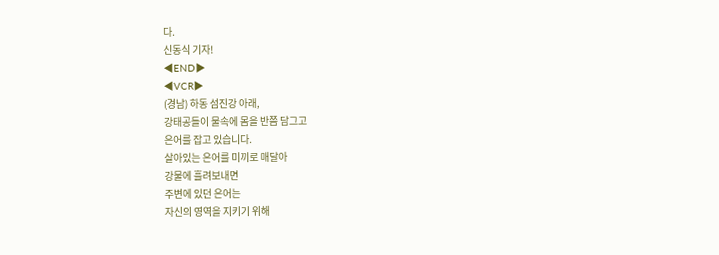다.
신동식 기자!
◀END▶
◀VCR▶
(경남) 하동 섬진강 아래,
강태공들이 물속에 몸을 반쯤 담그고
은어를 잡고 있습니다.
살아있는 은어를 미끼로 매달아
강물에 흘려보내면
주변에 있던 은어는
자신의 영역을 지키기 위해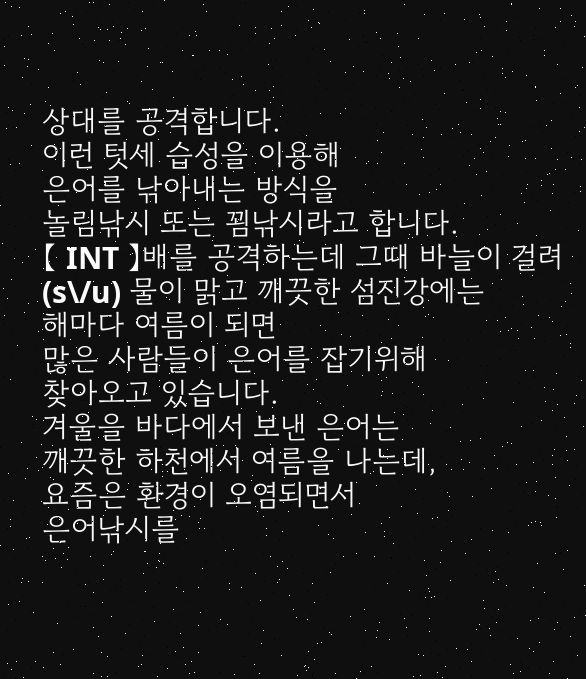상대를 공격합니다.
이런 텃세 습성을 이용해
은어를 낚아내는 방식을
놀림낚시 또는 꾐낚시라고 합니다.
【 INT 】배를 공격하는데 그때 바늘이 걸려
(s\/u) 물이 맑고 깨끗한 섬진강에는
해마다 여름이 되면
많은 사람들이 은어를 잡기위해
찾아오고 있습니다.
겨울을 바다에서 보낸 은어는
깨끗한 하천에서 여름을 나는데,
요즘은 환경이 오염되면서
은어낚시를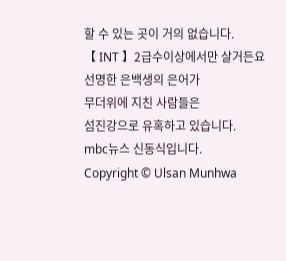할 수 있는 곳이 거의 없습니다.
【 INT 】2급수이상에서만 살거든요
선명한 은백생의 은어가
무더위에 지친 사람들은
섬진강으로 유혹하고 있습니다.
mbc뉴스 신동식입니다.
Copyright © Ulsan Munhwa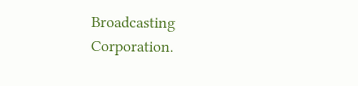Broadcasting Corporation.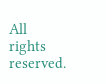All rights reserved.